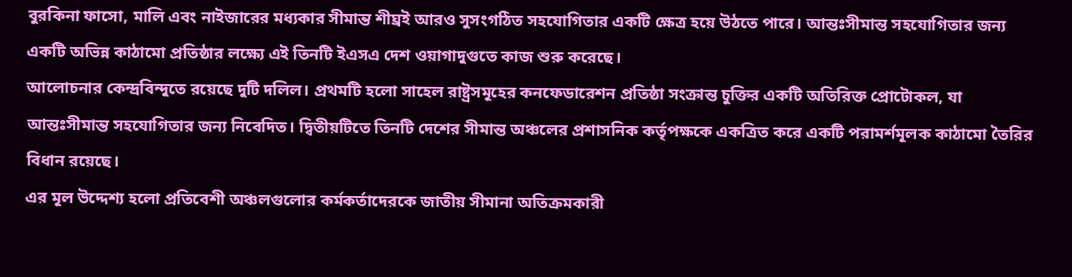বুরকিনা ফাসো, মালি এবং নাইজারের মধ্যকার সীমান্ত শীঘ্রই আরও সুসংগঠিত সহযোগিতার একটি ক্ষেত্র হয়ে উঠতে পারে। আন্তঃসীমান্ত সহযোগিতার জন্য একটি অভিন্ন কাঠামো প্রতিষ্ঠার লক্ষ্যে এই তিনটি ইএসএ দেশ ওয়াগাদুগুতে কাজ শুরু করেছে।
আলোচনার কেন্দ্রবিন্দুতে রয়েছে দুটি দলিল। প্রথমটি হলো সাহেল রাষ্ট্রসমূহের কনফেডারেশন প্রতিষ্ঠা সংক্রান্ত চুক্তির একটি অতিরিক্ত প্রোটোকল, যা আন্তঃসীমান্ত সহযোগিতার জন্য নিবেদিত। দ্বিতীয়টিতে তিনটি দেশের সীমান্ত অঞ্চলের প্রশাসনিক কর্তৃপক্ষকে একত্রিত করে একটি পরামর্শমূলক কাঠামো তৈরির বিধান রয়েছে।
এর মূল উদ্দেশ্য হলো প্রতিবেশী অঞ্চলগুলোর কর্মকর্তাদেরকে জাতীয় সীমানা অতিক্রমকারী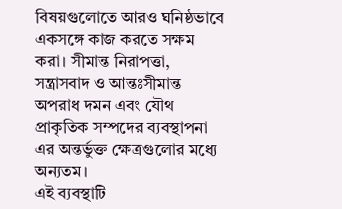বিষয়গুলোতে আরও ঘনিষ্ঠভাবে একসঙ্গে কাজ করতে সক্ষম করা। সীমান্ত নিরাপত্তা, সন্ত্রাসবাদ ও আন্তঃসীমান্ত অপরাধ দমন এবং যৌথ প্রাকৃতিক সম্পদের ব্যবস্থাপনা এর অন্তর্ভুক্ত ক্ষেত্রগুলোর মধ্যে অন্যতম।
এই ব্যবস্থাটি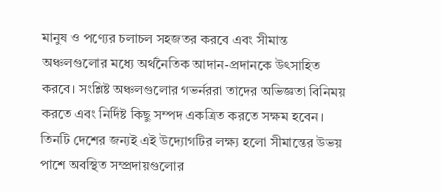মানুষ ও পণ্যের চলাচল সহজতর করবে এবং সীমান্ত অঞ্চলগুলোর মধ্যে অর্থনৈতিক আদান-প্রদানকে উৎসাহিত করবে। সংশ্লিষ্ট অঞ্চলগুলোর গভর্নররা তাদের অভিজ্ঞতা বিনিময় করতে এবং নির্দিষ্ট কিছু সম্পদ একত্রিত করতে সক্ষম হবেন।
তিনটি দেশের জন্যই এই উদ্যোগটির লক্ষ্য হলো সীমান্তের উভয় পাশে অবস্থিত সম্প্রদায়গুলোর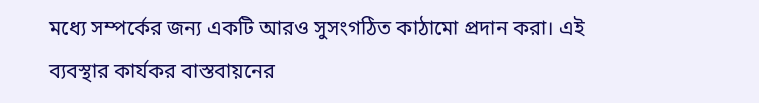মধ্যে সম্পর্কের জন্য একটি আরও সুসংগঠিত কাঠামো প্রদান করা। এই ব্যবস্থার কার্যকর বাস্তবায়নের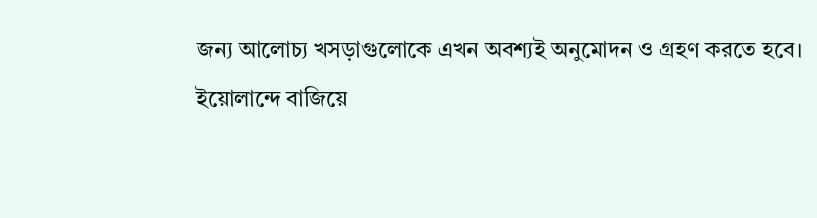জন্য আলোচ্য খসড়াগুলোকে এখন অবশ্যই অনুমোদন ও গ্রহণ করতে হবে।
ইয়োলান্দে বাজিয়ে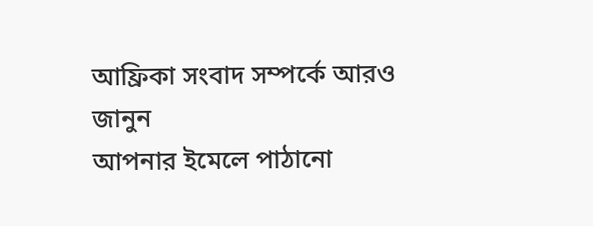আফ্রিকা সংবাদ সম্পর্কে আরও জানুন
আপনার ইমেলে পাঠানো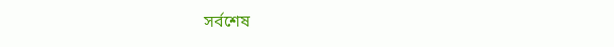সর্বশেষ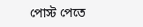পোস্ট পেতে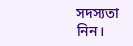সদস্যতা নিন।